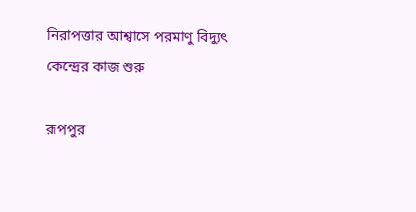নিরাপত্তার আশ্বাসে পরমাণু বিদ্যুৎ কেন্দ্রের কাজ শুরু

রূপপুর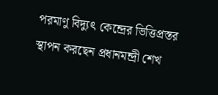পরমাণু বিদ্যুৎ কেন্দ্রের ভিত্তিপ্রস্তর স্থাপন করছেন প্রধানমন্দ্রী শেখ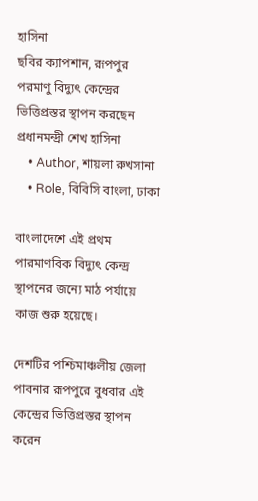হাসিনা
ছবির ক্যাপশান, রূপপুর পরমাণু বিদ্যুৎ কেন্দ্রের ভিত্তিপ্রস্তর স্থাপন করছেন প্রধানমন্দ্রী শেখ হাসিনা
    • Author, শায়লা রুখসানা
    • Role, বিবিসি বাংলা, ঢাকা

বাংলাদেশে এই প্রথম পারমাণবিক বিদ্যুৎ কেন্দ্র স্থাপনের জন্যে মাঠ পর্যায়ে কাজ শুরু হয়েছে।

দেশটির পশ্চিমাঞ্চলীয় জেলা পাবনার রূপপুরে বুধবার এই কেন্দ্রের ভিত্তিপ্রস্তর স্থাপন করেন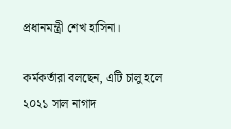প্রধানমন্ত্রী শেখ হাসিনা।

কর্মকর্তারা বলছেন, এটি চালু হলে ২০২১ সাল নাগাদ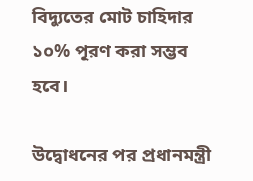বিদ্যুতের মোট চাহিদার ১০% পূরণ করা সম্ভব হবে।

উদ্বোধনের পর প্রধানমন্ত্রী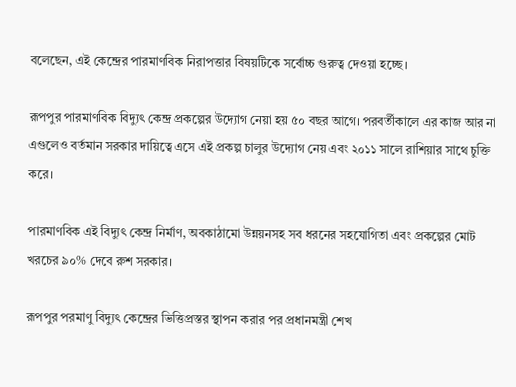বলেছেন, এই কেন্দ্রের পারমাণবিক নিরাপত্তার বিষয়টিকে সর্বোচ্চ গুরুত্ব দেওয়া হচ্ছে।

রূপপুর পারমাণবিক বিদ্যুৎ কেন্দ্র প্রকল্পের উদ্যোগ নেয়া হয় ৫০ বছর আগে। পরবর্তীকালে এর কাজ আর না এগুলেও বর্তমান সরকার দায়িত্বে এসে এই প্রকল্প চালুর উদ্যোগ নেয় এবং ২০১১ সালে রাশিয়ার সাথে চুক্তি করে।

পারমাণবিক এই বিদ্যুৎ কেন্দ্র নির্মাণ, অবকাঠামো উন্নয়নসহ সব ধরনের সহযোগিতা এবং প্রকল্পের মোট খরচের ৯০% দেবে রুশ সরকার।

রূপপুর পরমাণু বিদ্যুৎ কেন্দ্রের ভিত্তিপ্রস্তর স্থাপন করার পর প্রধানমন্ত্রী শেখ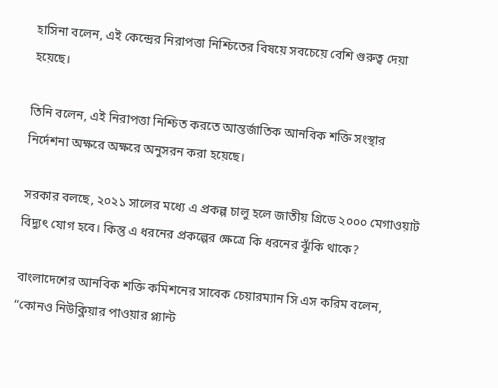হাসিনা বলেন, এই কেন্দ্রের নিরাপত্তা নিশ্চিতের বিষয়ে সবচেয়ে বেশি গুরুত্ব দেয়া হয়েছে।

তিনি বলেন, এই নিরাপত্তা নিশ্চিত করতে আন্তর্জাতিক আনবিক শক্তি সংস্থার নির্দেশনা অক্ষরে অক্ষরে অনুসরন করা হয়েছে।

সরকার বলছে, ২০২১ সালের মধ্যে এ প্রকল্প চালু হলে জাতীয় গ্রিডে ২০০০ মেগাওয়াট বিদ্যুৎ যোগ হবে। কিন্তু এ ধরনের প্রকল্পের ক্ষেত্রে কি ধরনের ঝূঁকি থাকে?

বাংলাদেশের আনবিক শক্তি কমিশনের সাবেক চেয়ারম্যান সি এস করিম বলেন, “কোনও নিউক্লিয়ার পাওয়ার প্ল্যান্ট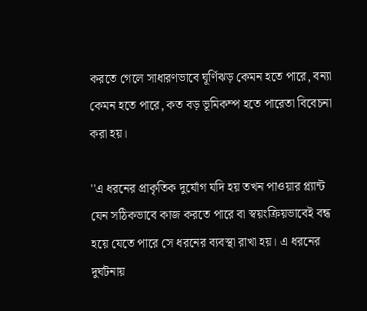করতে গেলে সাধারণভাবে ঘূর্ণিঝড় কেমন হতে পারে, বন্যা কেমন হতে পারে, কত বড় ভূমিকম্প হতে পারেতা বিবেচনা করা হয়।

''এ ধরনের প্রাকৃতিক দুর্যোগ যদি হয় তখন পাওয়ার প্ল্যান্ট যেন সঠিকভাবে কাজ করতে পারে বা স্বয়ংক্রিয়ভাবেই বন্ধ হয়ে যেতে পারে সে ধরনের ব্যবস্থা রাখা হয়। এ ধরনের দুর্ঘটনায়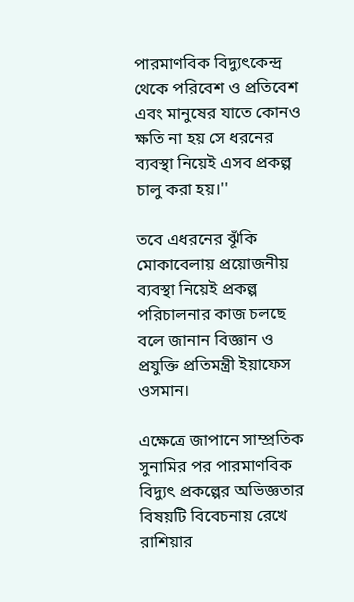পারমাণবিক বিদ্যুৎকেন্দ্র থেকে পরিবেশ ও প্রতিবেশ এবং মানুষের যাতে কোনও ক্ষতি না হয় সে ধরনের ব্যবস্থা নিয়েই এসব প্রকল্প চালু করা হয়।''

তবে এধরনের ঝূঁকি মোকাবেলায় প্রয়োজনীয় ব্যবস্থা নিয়েই প্রকল্প পরিচালনার কাজ চলছে বলে জানান বিজ্ঞান ও প্রযুক্তি প্রতিমন্ত্রী ইয়াফেস ওসমান।

এক্ষেত্রে জাপানে সাম্প্রতিক সুনামির পর পারমাণবিক বিদ্যুৎ প্রকল্পের অভিজ্ঞতার বিষয়টি বিবেচনায় রেখে রাশিয়ার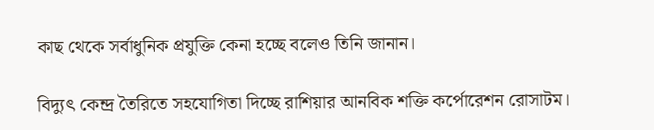কাছ থেকে সর্বাধুনিক প্রযুক্তি কেনা হচ্ছে বলেও তিনি জানান।

বিদ্যুৎ কেন্দ্র তৈরিতে সহযোগিতা দিচ্ছে রাশিয়ার আনবিক শক্তি কর্পোরেশন রোসাটম।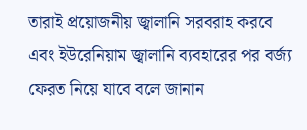তারাই প্রয়োজনীয় জ্বালানি সরবরাহ করবে এবং ইউরেনিয়াম জ্বালানি ব্যবহারের পর বর্জ্য ফেরত নিয়ে যাবে বলে জানান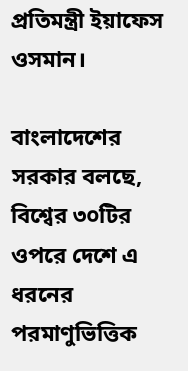প্রতিমন্ত্রী ইয়াফেস ওসমান।

বাংলাদেশের সরকার বলছে, বিশ্বের ৩০টির ওপরে দেশে এ ধরনের পরমাণুভিত্তিক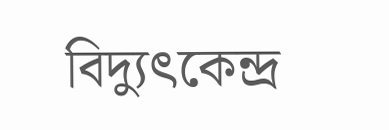বিদ্যুৎকেন্দ্র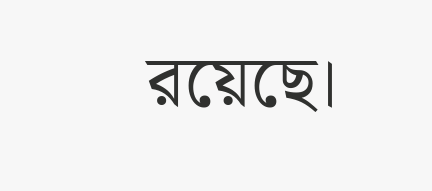রয়েছে।